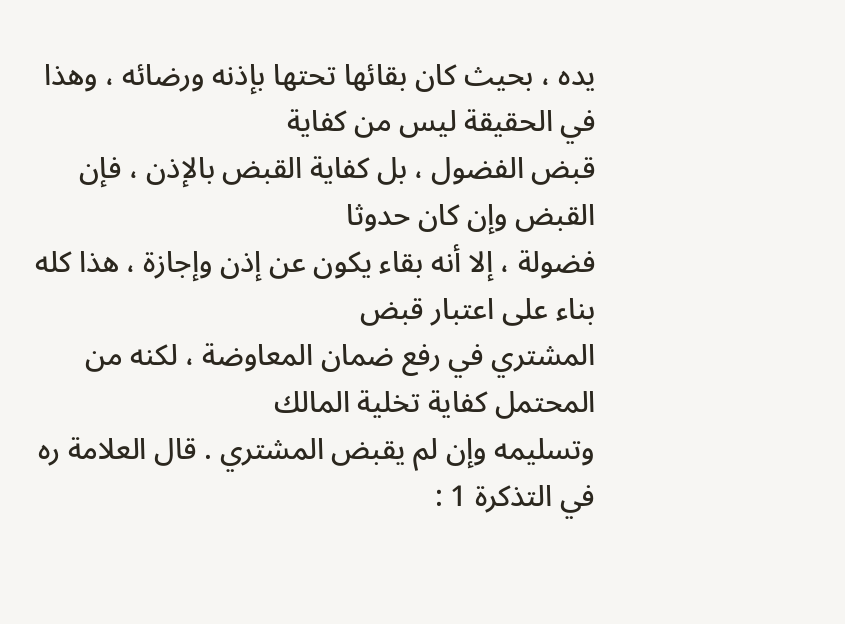يده ، بحيث كان بقائها تحتها بإذنه ورضائه ، وهذا في الحقيقة ليس من كفاية
قبض الفضول ، بل كفاية القبض بالإذن ، فإن القبض وإن كان حدوثا
فضولة ، إلا أنه بقاء يكون عن إذن وإجازة ، هذا كله بناء على اعتبار قبض
المشتري في رفع ضمان المعاوضة ، لكنه من المحتمل كفاية تخلية المالك
وتسليمه وإن لم يقبض المشتري . قال العلامة ره في التذكرة 1 :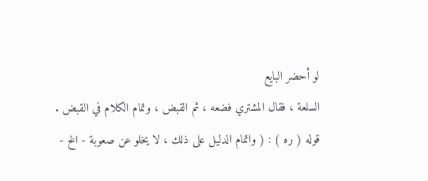لو أحضر البايع
السلعة ، فقال المشتري فضعه ، ثم القبض ، وتمام الكلام في القبض .
قوله ( ره ) : ( واتمام الدليل على ذلك ، لا يخلو عن صعوبة - الخ -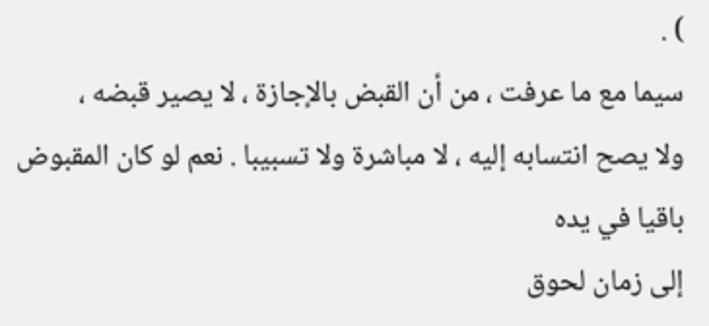) .
سيما مع ما عرفت ، من أن القبض بالإجازة ، لا يصير قبضه ،
ولا يصح انتسابه إليه ، لا مباشرة ولا تسبيبا . نعم لو كان المقبوض باقيا في يده
إلى زمان لحوق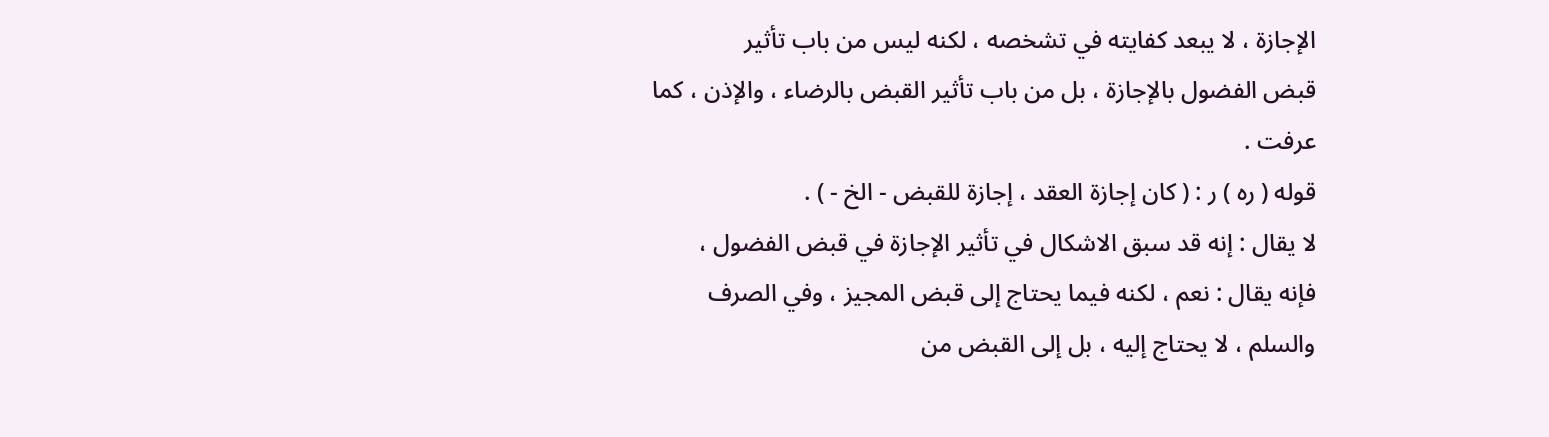الإجازة ، لا يبعد كفايته في تشخصه ، لكنه ليس من باب تأثير
قبض الفضول بالإجازة ، بل من باب تأثير القبض بالرضاء ، والإذن ، كما
عرفت .
قوله ( ره ) ر : ( كان إجازة العقد ، إجازة للقبض - الخ - ) .
لا يقال : إنه قد سبق الاشكال في تأثير الإجازة في قبض الفضول ،
فإنه يقال : نعم ، لكنه فيما يحتاج إلى قبض المجيز ، وفي الصرف
والسلم ، لا يحتاج إليه ، بل إلى القبض من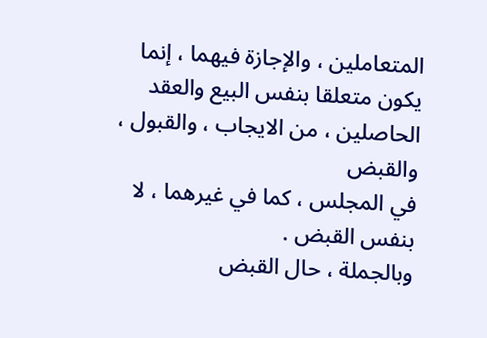المتعاملين ، والإجازة فيهما ، إنما
يكون متعلقا بنفس البيع والعقد الحاصلين ، من الايجاب ، والقبول ، والقبض
في المجلس ، كما في غيرهما ، لا بنفس القبض .
وبالجملة ، حال القبض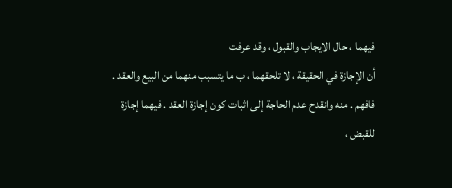فيهما ، حال الايجاب والقبول ، وقد عرفت
أن الإجازة في الحقيقة ، لا تلحقهما ، ب ما يتسبب منهما من البيع والعقد .
فافهم . منه وانقدح عدم الحاجة إلى اثبات كون إجازة العقد . فيهما إجازة
للقبض ،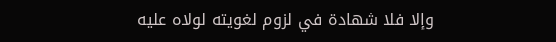وإلا فلا شهادة في لزوم لغويته لولاه عليه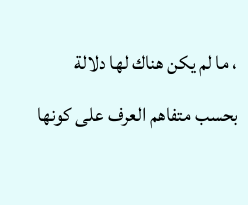، ما لم يكن هناك لها دلالة
بحسب متفاهم العرف على كونها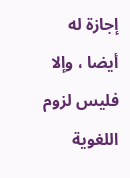إجازة له أيضا ، وإلا فليس لزوم اللغوية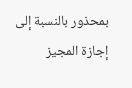بمحذور بالنسبة إلى إجازة المجيز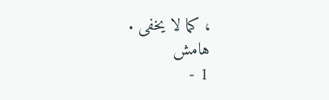، كما لا يخفى .
هامش
1 -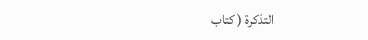التذكرة ( كتاب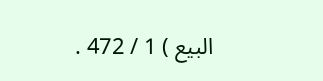البيع ) 1 / 472 .